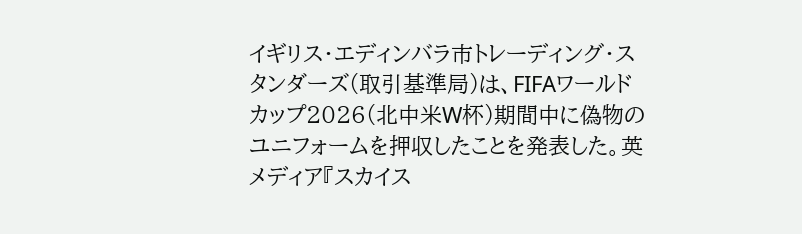イギリス・エディンバラ市トレーディング・スタンダーズ(取引基準局)は、FIFAワールドカップ2026(北中米W杯)期間中に偽物のユニフォームを押収したことを発表した。英メディア『スカイス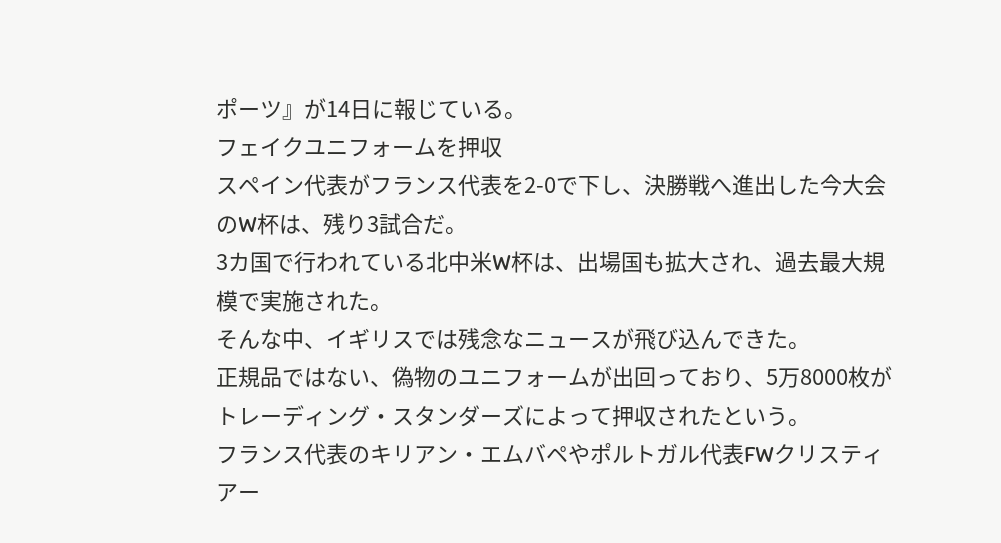ポーツ』が14日に報じている。
フェイクユニフォームを押収
スペイン代表がフランス代表を2-0で下し、決勝戦へ進出した今大会のW杯は、残り3試合だ。
3カ国で行われている北中米W杯は、出場国も拡大され、過去最大規模で実施された。
そんな中、イギリスでは残念なニュースが飛び込んできた。
正規品ではない、偽物のユニフォームが出回っており、5万8000枚がトレーディング・スタンダーズによって押収されたという。
フランス代表のキリアン・エムバペやポルトガル代表FWクリスティアー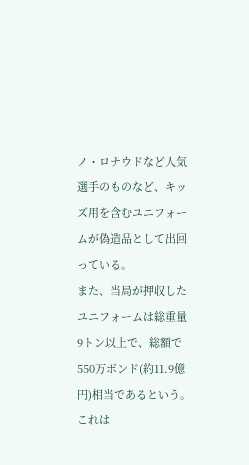ノ・ロナウドなど人気選手のものなど、キッズ用を含むユニフォームが偽造品として出回っている。
また、当局が押収したユニフォームは総重量9トン以上で、総額で550万ポンド(約11.9億円)相当であるという。
これは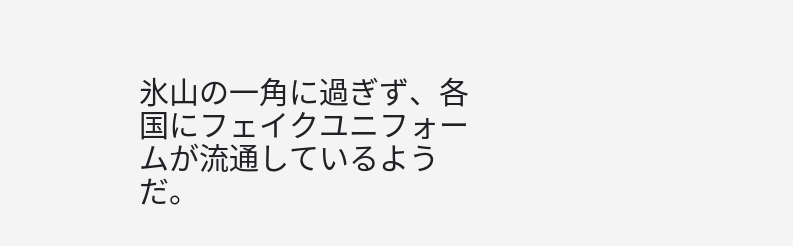氷山の一角に過ぎず、各国にフェイクユニフォームが流通しているようだ。